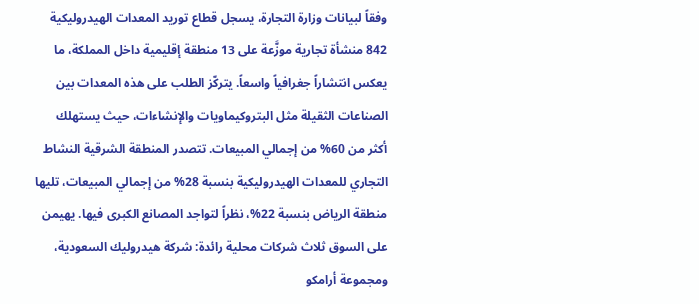وفقاً لبيانات وزارة التجارة، يسجل قطاع توريد المعدات الهيدروليكية 842 منشأة تجارية موزَّعة على 13 منطقة إقليمية داخل المملكة، ما يعكس انتشاراً جغرافياً واسعاً. يتركّز الطلب على هذه المعدات بين الصناعات الثقيلة مثل البتروكيماويات والإنشاءات، حيث يستهلك أكثر من 60% من إجمالي المبيعات. تتصدر المنطقة الشرقية النشاط التجاري للمعدات الهيدروليكية بنسبة 28% من إجمالي المبيعات، تليها منطقة الرياض بنسبة 22%، نظراً لتواجد المصانع الكبرى فيها. يهيمن على السوق ثلاث شركات محلية رائدة: شركة هيدروليك السعودية، ومجموعة أرامكو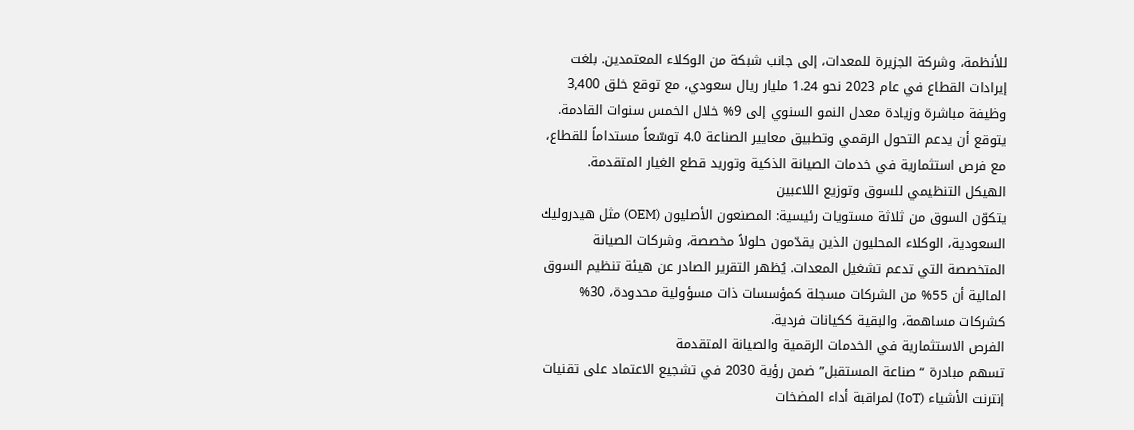للأنظمة، وشركة الجزيرة للمعدات، إلى جانب شبكة من الوكلاء المعتمدين. بلغت إيرادات القطاع في عام 2023 نحو 1.24 مليار ريال سعودي، مع توقع خلق 3,400 وظيفة مباشرة وزيادة معدل النمو السنوي إلى 9% خلال الخمس سنوات القادمة. يتوقع أن يدعم التحول الرقمي وتطبيق معايير الصناعة 4.0 توسّعاً مستداماً للقطاع، مع فرص استثمارية في خدمات الصيانة الذكية وتوريد قطع الغيار المتقدمة.
الهيكل التنظيمي للسوق وتوزيع اللاعبين
يتكوّن السوق من ثلاثة مستويات رئيسية: المصنعون الأصليون (OEM) مثل هيدروليك السعودية، الوكلاء المحليون الذين يقدّمون حلولاً مخصصة، وشركات الصيانة المتخصصة التي تدعم تشغيل المعدات. يُظهر التقرير الصادر عن هيئة تنظيم السوق المالية أن 55% من الشركات مسجلة كمؤسسات ذات مسؤولية محدودة، 30% كشركات مساهمة، والبقية ككيانات فردية.
الفرص الاستثمارية في الخدمات الرقمية والصيانة المتقدمة
تسهم مبادرة “صناعة المستقبل” ضمن رؤية 2030 في تشجيع الاعتماد على تقنيات إنترنت الأشياء (IoT) لمراقبة أداء المضخات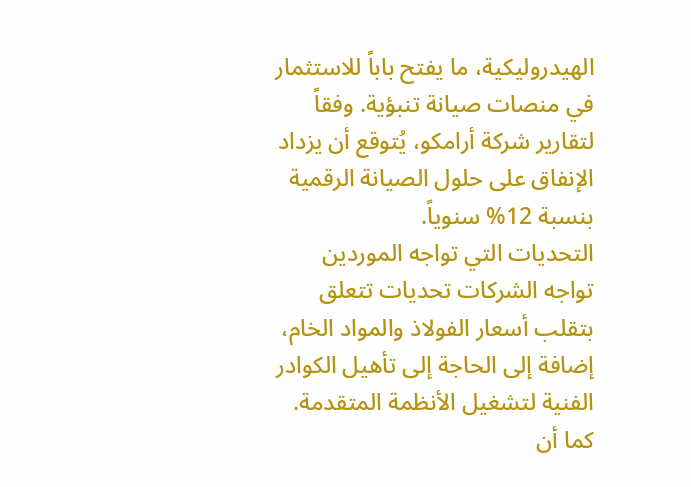الهيدروليكية، ما يفتح باباً للاستثمار في منصات صيانة تنبؤية. وفقاً لتقارير شركة أرامكو، يُتوقع أن يزداد الإنفاق على حلول الصيانة الرقمية بنسبة 12% سنوياً.
التحديات التي تواجه الموردين
تواجه الشركات تحديات تتعلق بتقلب أسعار الفولاذ والمواد الخام، إضافة إلى الحاجة إلى تأهيل الكوادر الفنية لتشغيل الأنظمة المتقدمة. كما أن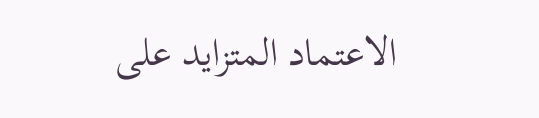الاعتماد المتزايد على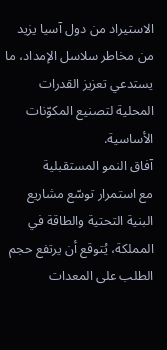الاستيراد من دول آسيا يزيد من مخاطر سلاسل الإمداد، ما يستدعي تعزيز القدرات المحلية لتصنيع المكوّنات الأساسية.
آفاق النمو المستقبلية
مع استمرار توسّع مشاريع البنية التحتية والطاقة في المملكة، يُتوقع أن يرتفع حجم الطلب على المعدات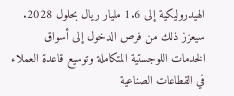الهيدروليكية إلى 1.6 مليار ريال بحلول 2028. سيعزز ذلك من فرص الدخول إلى أسواق الخدمات اللوجستية المتكاملة وتوسيع قاعدة العملاء في القطاعات الصناعية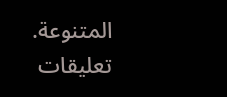المتنوعة.
تعليقات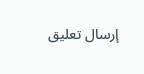إرسال تعليق